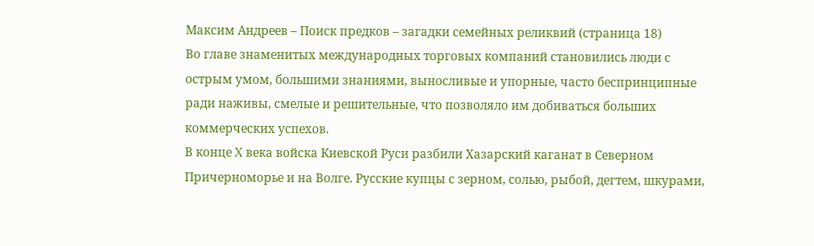Максим Андреев – Поиск предков – загадки семейных реликвий (страница 18)
Во главе знаменитых международных торговых компаний становились люди с острым умом, большими знаниями, выносливые и упорные, часто беспринципные ради наживы, смелые и решительные, что позволяло им добиваться больших коммерческих успехов.
В конце X века войска Киевской Руси разбили Хазарский каганат в Северном Причерноморье и на Волге. Русские купцы с зерном, солью, рыбой, дегтем, шкурами,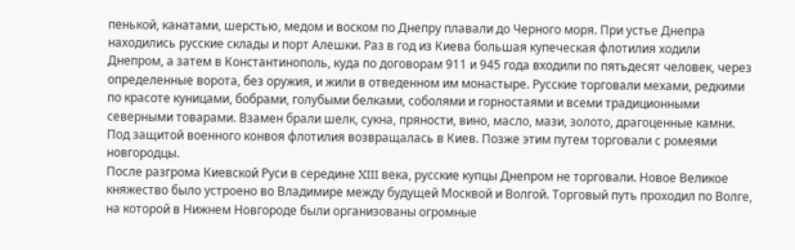пенькой, канатами, шерстью, медом и воском по Днепру плавали до Черного моря. При устье Днепра находились русские склады и порт Алешки. Раз в год из Киева большая купеческая флотилия ходили Днепром, а затем в Константинополь, куда по договорам 911 и 945 года входили по пятьдесят человек, через определенные ворота, без оружия, и жили в отведенном им монастыре. Русские торговали мехами, редкими по красоте куницами, бобрами, голубыми белками, соболями и горностаями и всеми традиционными северными товарами. Взамен брали шелк, сукна, пряности, вино, масло, мази, золото, драгоценные камни. Под защитой военного конвоя флотилия возвращалась в Киев. Позже этим путем торговали с ромеями новгородцы.
После разгрома Киевской Руси в середине XIII века, русские купцы Днепром не торговали. Новое Великое княжество было устроено во Владимире между будущей Москвой и Волгой. Торговый путь проходил по Волге, на которой в Нижнем Новгороде были организованы огромные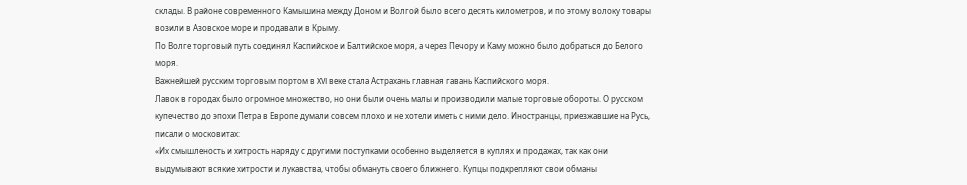склады. В районе современного Камышина между Доном и Волгой было всего десять километров, и по этому волоку товары возили в Азовское море и продавали в Крыму.
По Волге торговый путь соединял Каспийское и Балтийское моря, а через Печору и Каму можно было добраться до Белого моря.
Важнейшей русским торговым портом в XVI веке стала Астрахань главная гавань Каспийского моря.
Лавок в городах было огромное множество, но они были очень малы и производили малые торговые обороты. О русском купечество до эпохи Петра в Европе думали совсем плохо и не хотели иметь с ними дело. Иностранцы, приезжавшие на Русь, писали о московитах:
«Их смышленость и хитрость наряду с другими поступками особенно выделяется в куплях и продажах, так как они выдумывают всякие хитрости и лукавства, чтобы обмануть своего ближнего. Купцы подкрепляют свои обманы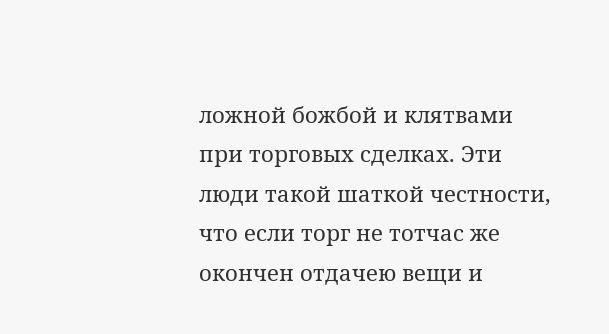ложной божбой и клятвами при торговых сделках. Эти люди такой шаткой честности, что если торг не тотчас же окончен отдачею вещи и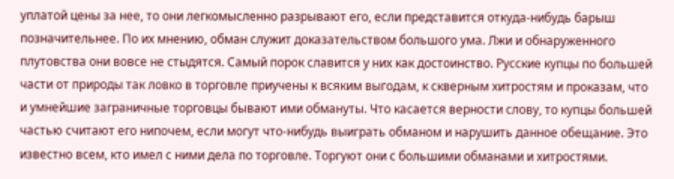уплатой цены за нее, то они легкомысленно разрывают его, если представится откуда-нибудь барыш позначительнее. По их мнению, обман служит доказательством большого ума. Лжи и обнаруженного плутовства они вовсе не стыдятся. Самый порок славится у них как достоинство. Русские купцы по большей части от природы так ловко в торговле приучены к всяким выгодам, к скверным хитростям и проказам, что и умнейшие заграничные торговцы бывают ими обмануты. Что касается верности слову, то купцы большей частью считают его нипочем, если могут что-нибудь выиграть обманом и нарушить данное обещание. Это известно всем, кто имел с ними дела по торговле. Торгуют они с большими обманами и хитростями.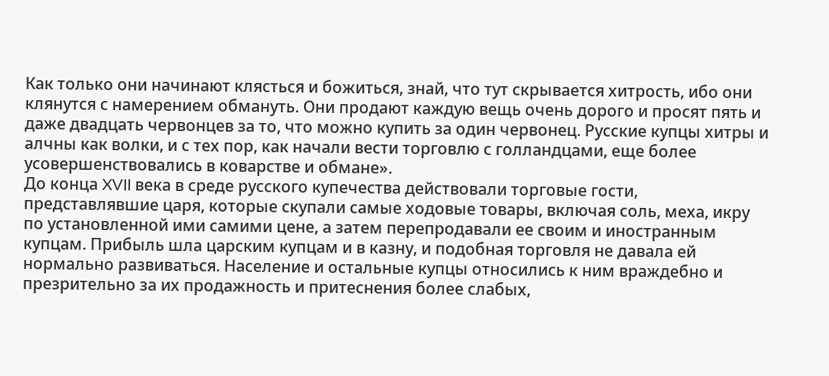Как только они начинают клясться и божиться, знай, что тут скрывается хитрость, ибо они клянутся с намерением обмануть. Они продают каждую вещь очень дорого и просят пять и даже двадцать червонцев за то, что можно купить за один червонец. Русские купцы хитры и алчны как волки, и с тех пор, как начали вести торговлю с голландцами, еще более усовершенствовались в коварстве и обмане».
До конца XVII века в среде русского купечества действовали торговые гости, представлявшие царя, которые скупали самые ходовые товары, включая соль, меха, икру по установленной ими самими цене, а затем перепродавали ее своим и иностранным купцам. Прибыль шла царским купцам и в казну, и подобная торговля не давала ей нормально развиваться. Население и остальные купцы относились к ним враждебно и презрительно за их продажность и притеснения более слабых,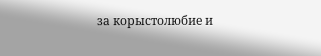за корыстолюбие и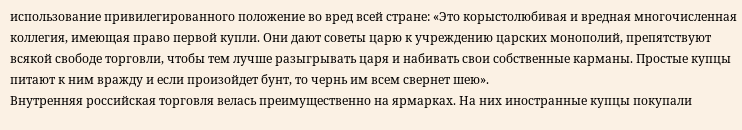использование привилегированного положение во вред всей стране: «Это корыстолюбивая и вредная многочисленная коллегия, имеющая право первой купли. Они дают советы царю к учреждению царских монополий, препятствуют всякой свободе торговли, чтобы тем лучше разыгрывать царя и набивать свои собственные карманы. Простые купцы питают к ним вражду и если произойдет бунт, то чернь им всем свернет шею».
Внутренняя российская торговля велась преимущественно на ярмарках. На них иностранные купцы покупали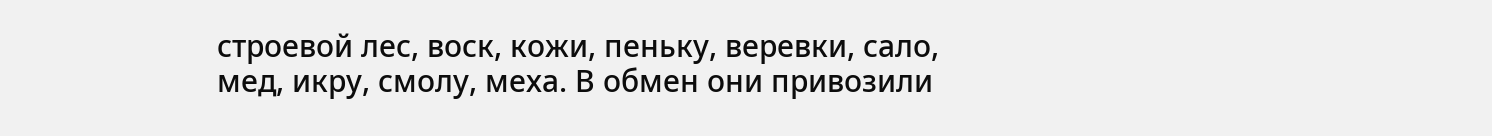строевой лес, воск, кожи, пеньку, веревки, сало, мед, икру, смолу, меха. В обмен они привозили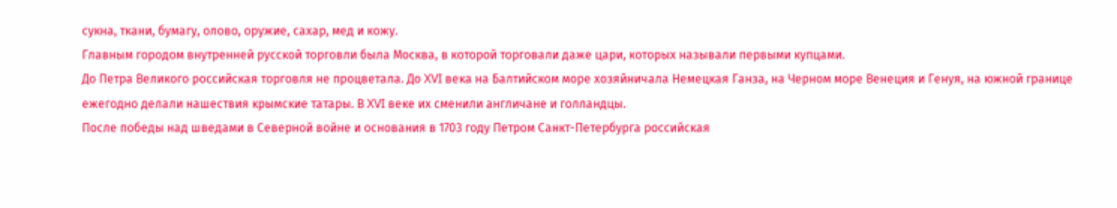сукна, ткани, бумагу, олово, оружие, сахар, мед и кожу.
Главным городом внутренней русской торговли была Москва, в которой торговали даже цари, которых называли первыми купцами.
До Петра Великого российская торговля не процветала. До XVI века на Балтийском море хозяйничала Немецкая Ганза, на Черном море Венеция и Генуя, на южной границе ежегодно делали нашествия крымские татары. В XVI веке их сменили англичане и голландцы.
После победы над шведами в Северной войне и основания в 1703 году Петром Санкт-Петербурга российская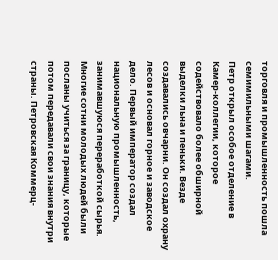торговля и промышленность пошла семимильными шагами.
Петр открыл особое отделение в Камер-коллегии, которое содействовало более обширной выделки льна и пеньки. Везде создавались овчарни. Он создал охрану лесов и основал горное и заводское дело. Первый император создал национальную промышленность, занимавшуюся переработкой сырья. Многие сотни молодых людей были посланы учиться за границу, которые потом передавали свои знания внутри страны. Петровская Коммерц-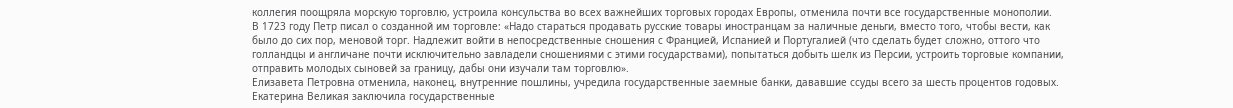коллегия поощряла морскую торговлю, устроила консульства во всех важнейших торговых городах Европы, отменила почти все государственные монополии.
В 1723 году Петр писал о созданной им торговле: «Надо стараться продавать русские товары иностранцам за наличные деньги, вместо того, чтобы вести, как было до сих пор, меновой торг. Надлежит войти в непосредственные сношения с Францией, Испанией и Португалией (что сделать будет сложно, оттого что голландцы и англичане почти исключительно завладели сношениями с этими государствами), попытаться добыть шелк из Персии, устроить торговые компании, отправить молодых сыновей за границу, дабы они изучали там торговлю».
Елизавета Петровна отменила, наконец, внутренние пошлины, учредила государственные заемные банки, дававшие ссуды всего за шесть процентов годовых.
Екатерина Великая заключила государственные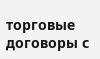торговые договоры с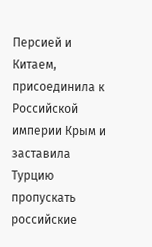Персией и Китаем, присоединила к Российской империи Крым и заставила Турцию пропускать российские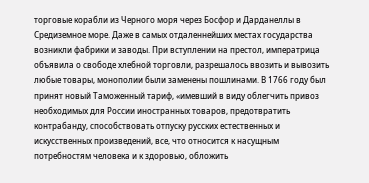торговые корабли из Черного моря через Босфор и Дарданеллы в Средиземное море. Даже в самых отдаленнейших местах государства возникли фабрики и заводы. При вступлении на престол, императрица объявила о свободе хлебной торговли, разрешалось ввозить и вывозить любые товары, монополии были заменены пошлинами. В 1766 году был принят новый Таможенный тариф, «имевший в виду облегчить привоз необходимых для России иностранных товаров, предотвратить контрабанду, способствовать отпуску русских естественных и искусственных произведений, все, что относится к насущным потребностям человека и к здоровью, обложить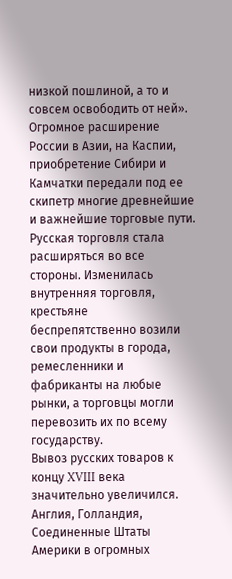низкой пошлиной, а то и совсем освободить от ней».
Огромное расширение России в Азии, на Каспии, приобретение Сибири и Камчатки передали под ее скипетр многие древнейшие и важнейшие торговые пути. Русская торговля стала расширяться во все стороны. Изменилась внутренняя торговля, крестьяне беспрепятственно возили свои продукты в города, ремесленники и фабриканты на любые рынки, а торговцы могли перевозить их по всему государству.
Вывоз русских товаров к концу XVIII века значительно увеличился. Англия, Голландия, Соединенные Штаты Америки в огромных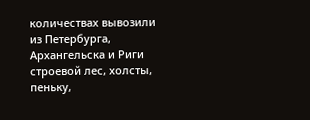количествах вывозили из Петербурга, Архангельска и Риги строевой лес, холсты, пеньку,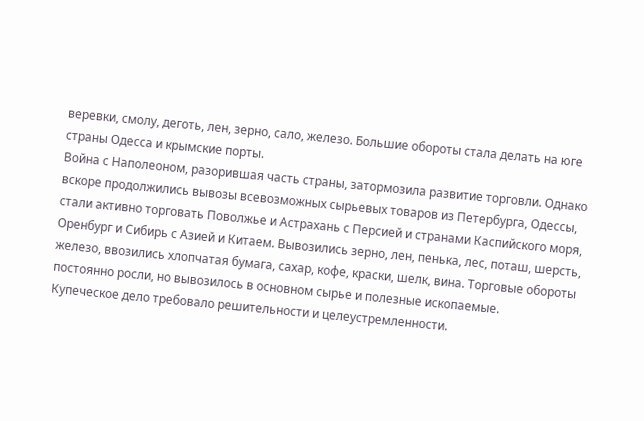веревки, смолу, деготь, лен, зерно, сало, железо. Большие обороты стала делать на юге страны Одесса и крымские порты.
Война с Наполеоном, разорившая часть страны, затормозила развитие торговли. Однако вскоре продолжились вывозы всевозможных сырьевых товаров из Петербурга, Одессы, стали активно торговать Поволжье и Астрахань с Персией и странами Каспийского моря, Оренбург и Сибирь с Азией и Китаем. Вывозились зерно, лен, пенька, лес, поташ, шерсть, железо, ввозились хлопчатая бумага, сахар, кофе, краски, шелк, вина. Торговые обороты постоянно росли, но вывозилось в основном сырье и полезные ископаемые.
Купеческое дело требовало решительности и целеустремленности.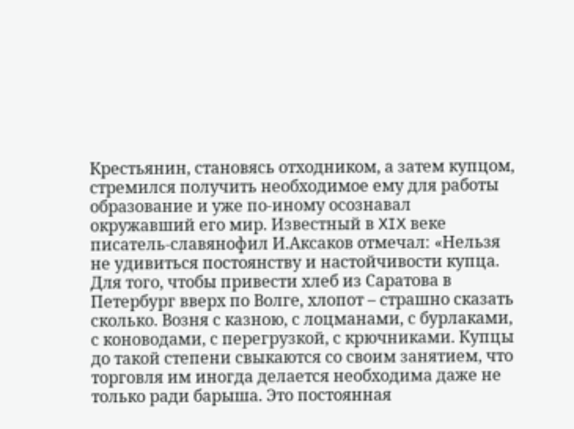Крестьянин, становясь отходником, а затем купцом, стремился получить необходимое ему для работы образование и уже по-иному осознавал окружавший его мир. Известный в XIX веке писатель-славянофил И.Аксаков отмечал: «Нельзя не удивиться постоянству и настойчивости купца. Для того, чтобы привести хлеб из Саратова в Петербург вверх по Волге, хлопот – страшно сказать сколько. Возня с казною, с лоцманами, с бурлаками, с коноводами, с перегрузкой, с крючниками. Купцы до такой степени свыкаются со своим занятием, что торговля им иногда делается необходима даже не только ради барыша. Это постоянная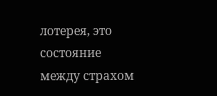лотерея, это состояние между страхом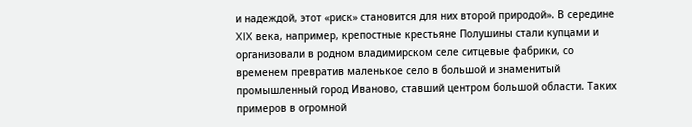и надеждой, этот «риск» становится для них второй природой». В середине XIX века, например, крепостные крестьяне Полушины стали купцами и организовали в родном владимирском селе ситцевые фабрики, со временем превратив маленькое село в большой и знаменитый промышленный город Иваново, ставший центром большой области. Таких примеров в огромной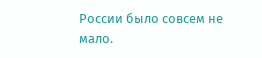России было совсем не мало.